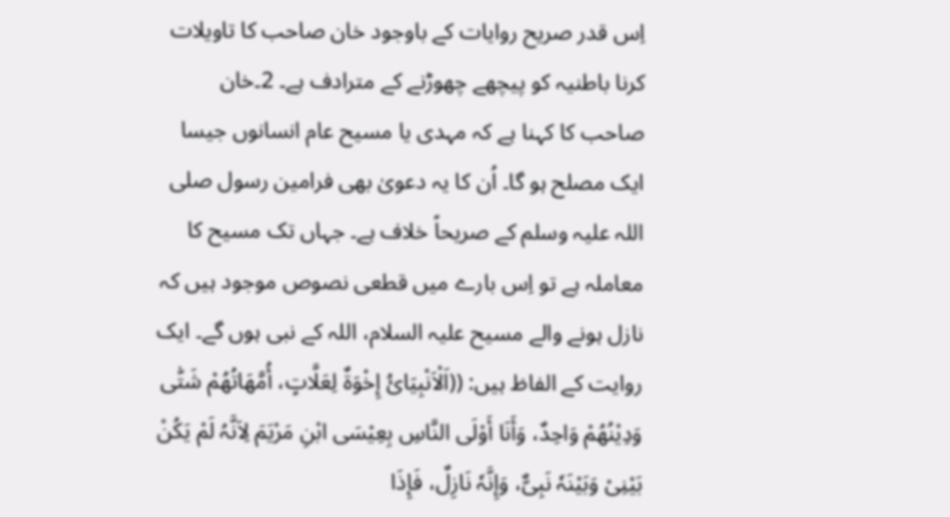اِس قدر صریح روایات کے باوجود خان صاحب کا تاویلات کرنا باطنیہ کو پیچھے چھوڑنے کے مترادف ہے۔ 2۔خان صاحب کا کہنا ہے کہ مہدی یا مسیح عام انسانوں جیسا ایک مصلح ہو گا۔ اُن کا یہ دعویٰ بھی فرامین رسول صلی اللہ علیہ وسلم کے صریحاً خلاف ہے۔ جہاں تک مسیح کا معاملہ ہے تو اِس بارے میں قطعی نصوص موجود ہیں کہ نازل ہونے والے مسیح علیہ السلام، اللہ کے نبی ہوں گے۔ ایک روایت کے الفاظ ہیں: ((اَلْاَنْبِیَائُ إِخْوَۃٌ لِعَلَّاتٍ، أُمَّھَاتُھُمْ شَتّٰی وَدِیْنُھُمْ وَاحِدٌ، وَأَنَا أَوْلَی النَّاسِ بِعِیْسَی ابْنِ مَرْیَمَ لِاَنَّہُ لَمْ یَکُنْ بَیْنِیْ وَبَیْنَہٗ نَبِیٌّ، وَإِنَّہٗ نَازِلٌ، فَإِذَا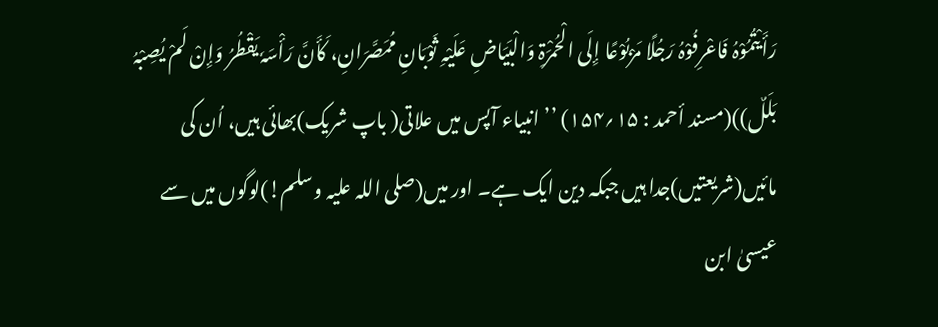رَأَیْتُمُوْہُ فَاعْرِفُوْہُ رَجُلًا مَرْبُوْعًا إِلَی الْحُمْرَۃِ وَالْبَیَاضِ عَلَیْہِ ثَوْبَانِ مُمَصَّرَانِ، کَأَنَّ رَأْسَہٗ یَقْطُرُ وَإِنْ لَمْ یُصِبْہُ بَلَلٌ))(مسند أحمد : ۱۵؍۱۵۴) ’’ انبیاء آپس میں علاتی( باپ شریک)بھائی ہیں، اُن کی مائیں(شریعتیں)جدا ہیں جبکہ دین ایک ہے۔ اور میں(صلی اللہ علیہ وسلم!)لوگوں میں سے عیسیٰ ابن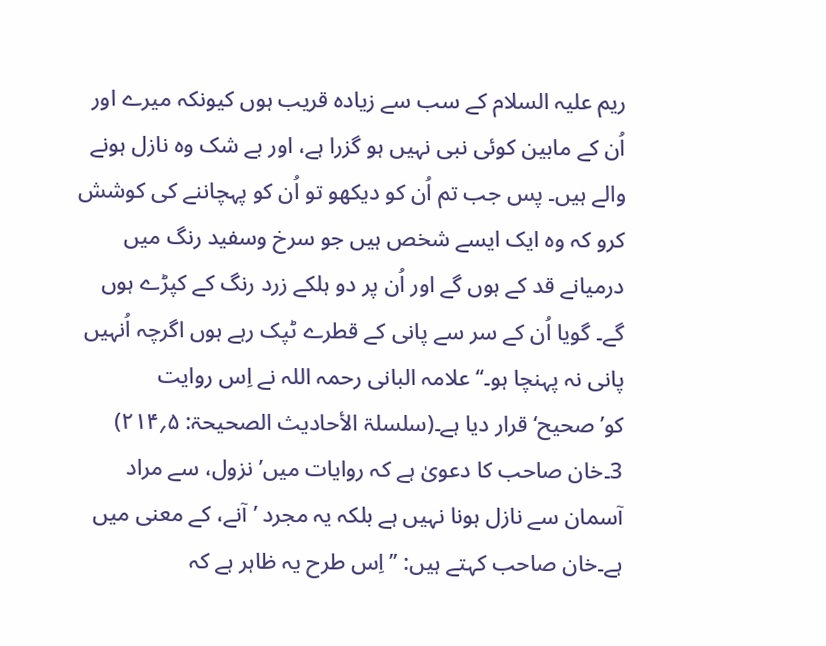ریم علیہ السلام کے سب سے زیادہ قریب ہوں کیونکہ میرے اور اُن کے مابین کوئی نبی نہیں ہو گزرا ہے، اور بے شک وہ نازل ہونے والے ہیں۔ پس جب تم اُن کو دیکھو تو اُن کو پہچاننے کی کوشش کرو کہ وہ ایک ایسے شخص ہیں جو سرخ وسفید رنگ میں درمیانے قد کے ہوں گے اور اُن پر دو ہلکے زرد رنگ کے کپڑے ہوں گے۔ گویا اُن کے سر سے پانی کے قطرے ٹپک رہے ہوں اگرچہ اُنہیں پانی نہ پہنچا ہو۔‘‘ علامہ البانی رحمہ اللہ نے اِس روایت کو’صحیح‘ قرار دیا ہے۔(سلسلۃ الأحادیث الصحیحۃ: ۵؍۲۱۴) 3۔خان صاحب کا دعویٰ ہے کہ روایات میں’ نزول، سے مراد آسمان سے نازل ہونا نہیں ہے بلکہ یہ مجرد ’آنے، کے معنی میں ہے۔خان صاحب کہتے ہیں: ’’ اِس طرح یہ ظاہر ہے کہ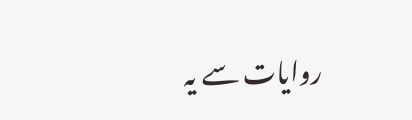روایات سے یہ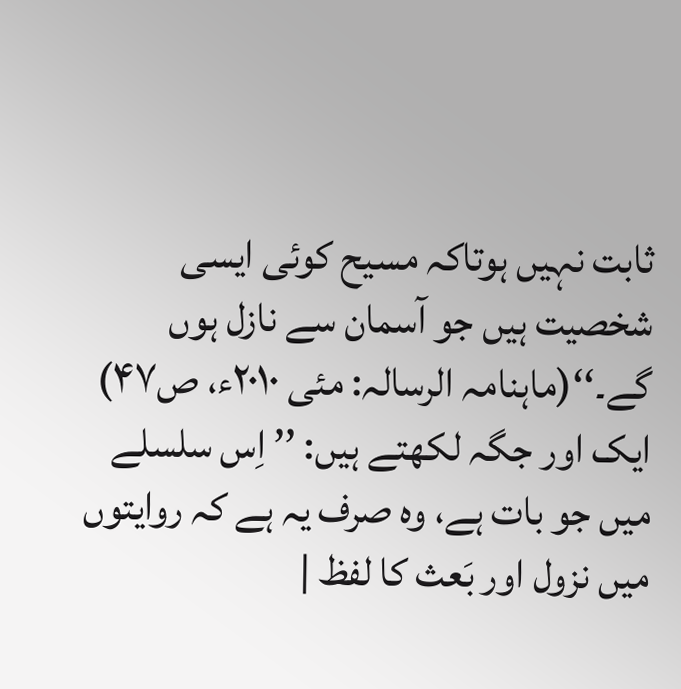ثابت نہیں ہوتاکہ مسیح کوئی ایسی شخصیت ہیں جو آسمان سے نازل ہوں گے۔‘‘(ماہنامہ الرسالہ: مئی ۲۰۱۰ء، ص۴۷) ایک اور جگہ لکھتے ہیں: ’’ اِس سلسلے میں جو بات ہے، وہ صرف یہ ہے کہ روایتوں میں نزول اور بَعث کا لفظ |